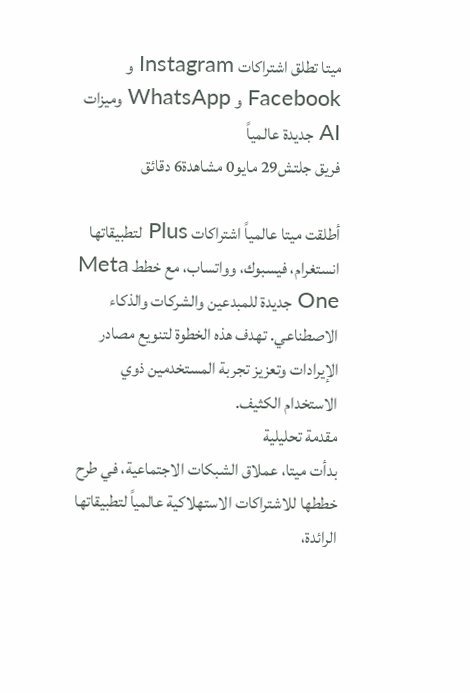ميتا تطلق اشتراكات Instagram و Facebook و WhatsApp وميزات AI جديدة عالمياً
فريق جلتش29 مايو0 مشاهدة6 دقائق

أطلقت ميتا عالمياً اشتراكات Plus لتطبيقاتها انستغرام، فيسبوك، وواتساب، مع خطط Meta One جديدة للمبدعين والشركات والذكاء الاصطناعي. تهدف هذه الخطوة لتنويع مصادر الإيرادات وتعزيز تجربة المستخدمين ذوي الاستخدام الكثيف.
مقدمة تحليلية
بدأت ميتا، عملاق الشبكات الاجتماعية، في طرح خططها للاشتراكات الاستهلاكية عالمياً لتطبيقاتها الرائدة،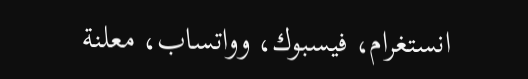انستغرام، فيسبوك، وواتساب، معلنة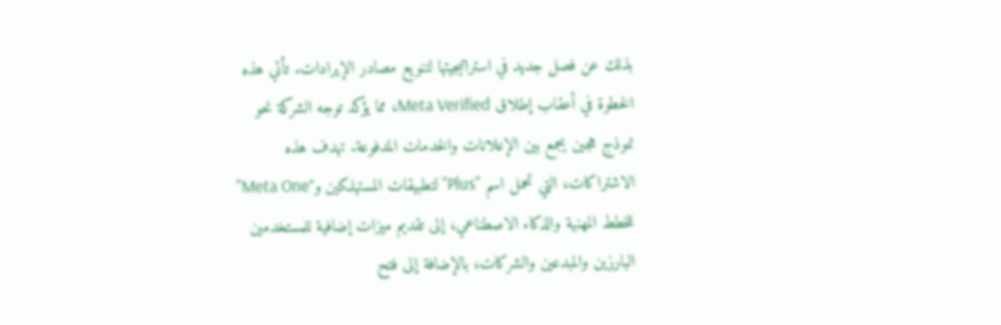بذلك عن فصل جديد في استراتيجيتها لتنويع مصادر الإيرادات. تأتي هذه الخطوة في أعقاب إطلاق Meta Verified، مما يؤكد توجه الشركة نحو نموذج هجين يجمع بين الإعلانات والخدمات المدفوعة. تهدف هذه الاشتراكات، التي تحمل اسم "Plus" لتطبيقات المستهلكين و"Meta One" للخطط المهنية والذكاء الاصطناعي، إلى تقديم ميزات إضافية للمستخدمين البارزين والمبدعين والشركات، بالإضافة إلى فتح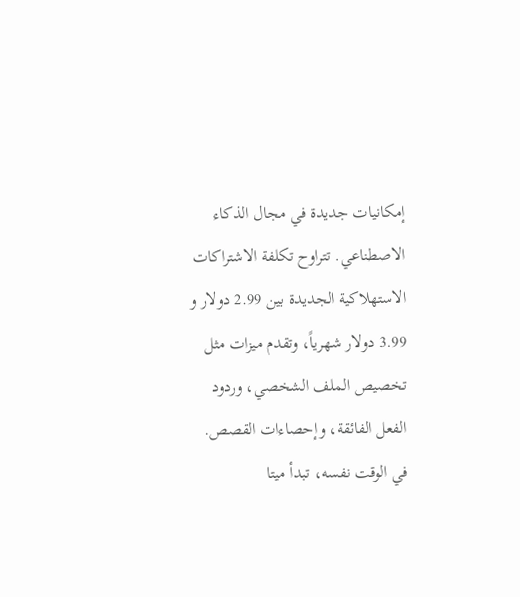إمكانيات جديدة في مجال الذكاء الاصطناعي. تتراوح تكلفة الاشتراكات الاستهلاكية الجديدة بين 2.99 دولار و 3.99 دولار شهرياً، وتقدم ميزات مثل تخصيص الملف الشخصي، وردود الفعل الفائقة، وإحصاءات القصص. في الوقت نفسه، تبدأ ميتا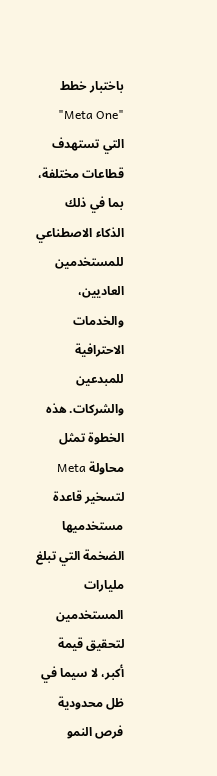باختبار خطط "Meta One" التي تستهدف قطاعات مختلفة، بما في ذلك الذكاء الاصطناعي للمستخدمين العاديين، والخدمات الاحترافية للمبدعين والشركات. هذه الخطوة تمثل محاولة Meta لتسخير قاعدة مستخدميها الضخمة التي تبلغ مليارات المستخدمين لتحقيق قيمة أكبر، لا سيما في ظل محدودية فرص النمو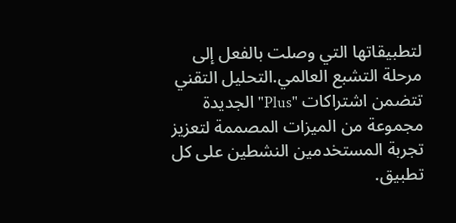لتطبيقاتها التي وصلت بالفعل إلى مرحلة التشبع العالمي.التحليل التقني
تتضمن اشتراكات "Plus" الجديدة مجموعة من الميزات المصممة لتعزيز تجربة المستخدمين النشطين على كل تطبيق.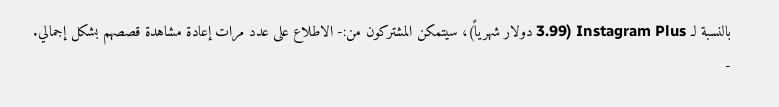بالنسبة لـ Instagram Plus (3.99 دولار شهرياً)، سيتمكن المشتركون من:- الاطلاع على عدد مرات إعادة مشاهدة قصصهم بشكل إجمالي.
-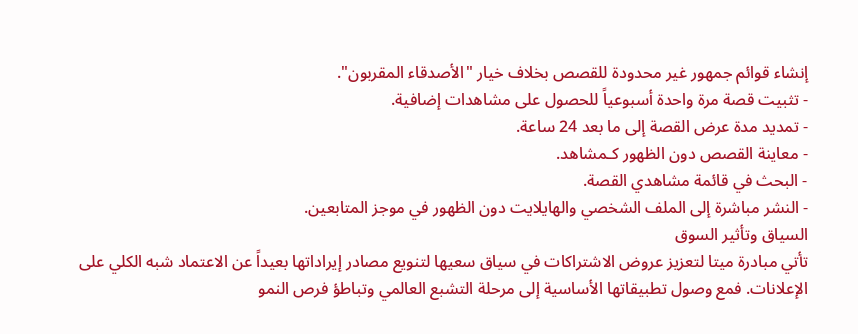إنشاء قوائم جمهور غير محدودة للقصص بخلاف خيار "الأصدقاء المقربون".
- تثبيت قصة مرة واحدة أسبوعياً للحصول على مشاهدات إضافية.
- تمديد مدة عرض القصة إلى ما بعد 24 ساعة.
- معاينة القصص دون الظهور كـمشاهد.
- البحث في قائمة مشاهدي القصة.
- النشر مباشرة إلى الملف الشخصي والهايلايت دون الظهور في موجز المتابعين.
السياق وتأثير السوق
تأتي مبادرة ميتا لتعزيز عروض الاشتراكات في سياق سعيها لتنويع مصادر إيراداتها بعيداً عن الاعتماد شبه الكلي على الإعلانات. فمع وصول تطبيقاتها الأساسية إلى مرحلة التشبع العالمي وتباطؤ فرص النمو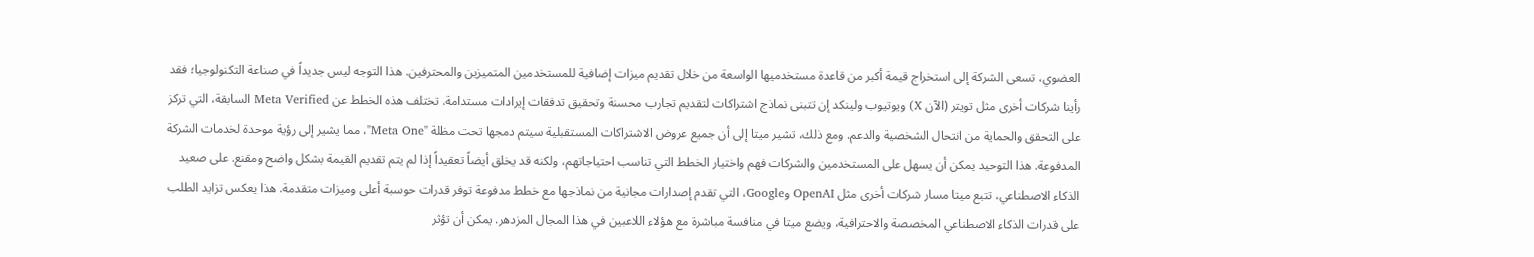العضوي، تسعى الشركة إلى استخراج قيمة أكبر من قاعدة مستخدميها الواسعة من خلال تقديم ميزات إضافية للمستخدمين المتميزين والمحترفين. هذا التوجه ليس جديداً في صناعة التكنولوجيا؛ فقد رأينا شركات أخرى مثل تويتر (الآن X) ويوتيوب ولينكد إن تتبنى نماذج اشتراكات لتقديم تجارب محسنة وتحقيق تدفقات إيرادات مستدامة. تختلف هذه الخطط عن Meta Verified السابقة، التي تركز على التحقق والحماية من انتحال الشخصية والدعم. ومع ذلك، تشير ميتا إلى أن جميع عروض الاشتراكات المستقبلية سيتم دمجها تحت مظلة "Meta One"، مما يشير إلى رؤية موحدة لخدمات الشركة المدفوعة. هذا التوحيد يمكن أن يسهل على المستخدمين والشركات فهم واختيار الخطط التي تناسب احتياجاتهم، ولكنه قد يخلق أيضاً تعقيداً إذا لم يتم تقديم القيمة بشكل واضح ومقنع. على صعيد الذكاء الاصطناعي، تتبع ميتا مسار شركات أخرى مثل OpenAI وGoogle، التي تقدم إصدارات مجانية من نماذجها مع خطط مدفوعة توفر قدرات حوسبة أعلى وميزات متقدمة. هذا يعكس تزايد الطلب على قدرات الذكاء الاصطناعي المخصصة والاحترافية، ويضع ميتا في منافسة مباشرة مع هؤلاء اللاعبين في هذا المجال المزدهر. يمكن أن تؤثر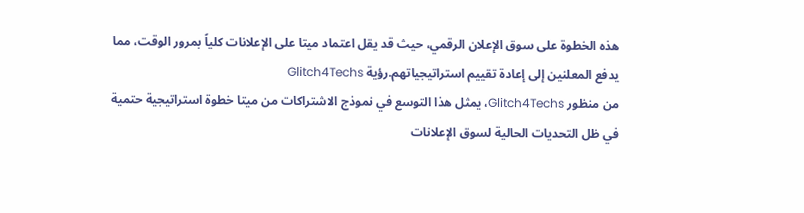هذه الخطوة على سوق الإعلان الرقمي، حيث قد يقل اعتماد ميتا على الإعلانات كلياً بمرور الوقت، مما يدفع المعلنين إلى إعادة تقييم استراتيجياتهم.رؤية Glitch4Techs
من منظور Glitch4Techs، يمثل هذا التوسع في نموذج الاشتراكات من ميتا خطوة استراتيجية حتمية في ظل التحديات الحالية لسوق الإعلانات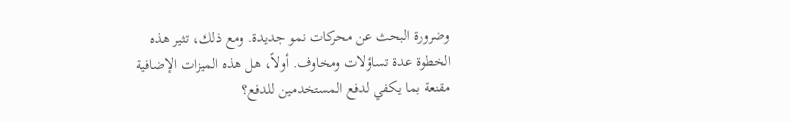وضرورة البحث عن محركات نمو جديدة. ومع ذلك، تثير هذه الخطوة عدة تساؤلات ومخاوف. أولاً، هل هذه الميزات الإضافية مقنعة بما يكفي لدفع المستخدمين للدفع؟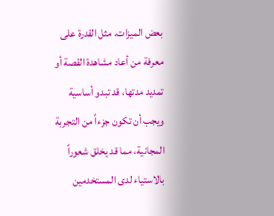بعض الميزات، مثل القدرة على معرفة من أعاد مشاهدة القصة أو تمديد مدتها، قد تبدو أساسية ويجب أن تكون جزءاً من التجربة المجانية، مما قد يخلق شعوراً بالاستياء لدى المستخدمين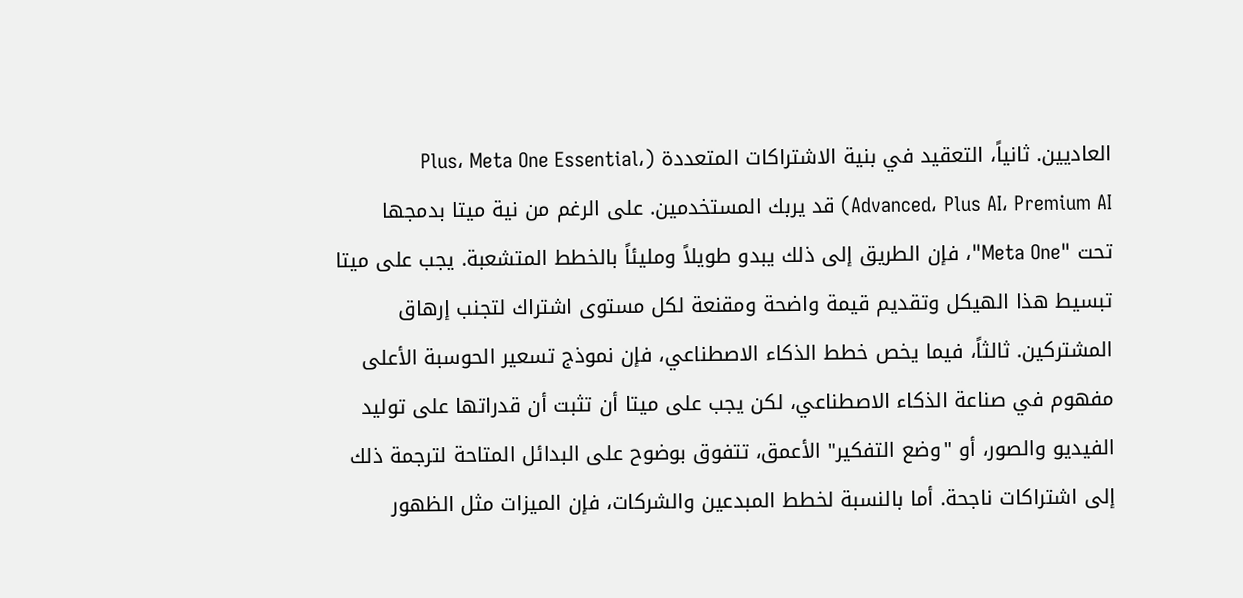العاديين. ثانياً، التعقيد في بنية الاشتراكات المتعددة (Plus، Meta One Essential، Advanced، Plus AI، Premium AI) قد يربك المستخدمين. على الرغم من نية ميتا بدمجها تحت "Meta One"، فإن الطريق إلى ذلك يبدو طويلاً ومليئاً بالخطط المتشعبة. يجب على ميتا تبسيط هذا الهيكل وتقديم قيمة واضحة ومقنعة لكل مستوى اشتراك لتجنب إرهاق المشتركين. ثالثاً، فيما يخص خطط الذكاء الاصطناعي، فإن نموذج تسعير الحوسبة الأعلى مفهوم في صناعة الذكاء الاصطناعي، لكن يجب على ميتا أن تثبت أن قدراتها على توليد الفيديو والصور، أو "وضع التفكير" الأعمق، تتفوق بوضوح على البدائل المتاحة لترجمة ذلك إلى اشتراكات ناجحة. أما بالنسبة لخطط المبدعين والشركات، فإن الميزات مثل الظهور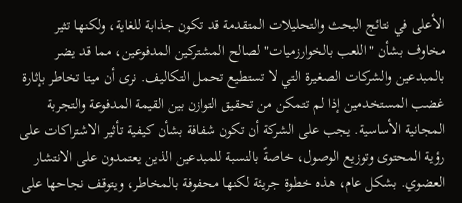الأعلى في نتائج البحث والتحليلات المتقدمة قد تكون جذابة للغاية، ولكنها تثير مخاوف بشأن "اللعب بالخوارزميات" لصالح المشتركين المدفوعين، مما قد يضر بالمبدعين والشركات الصغيرة التي لا تستطيع تحمل التكاليف. نرى أن ميتا تخاطر بإثارة غضب المستخدمين إذا لم تتمكن من تحقيق التوازن بين القيمة المدفوعة والتجربة المجانية الأساسية. يجب على الشركة أن تكون شفافة بشأن كيفية تأثير الاشتراكات على رؤية المحتوى وتوزيع الوصول، خاصةً بالنسبة للمبدعين الذين يعتمدون على الانتشار العضوي. بشكل عام، هذه خطوة جريئة لكنها محفوفة بالمخاطر، ويتوقف نجاحها على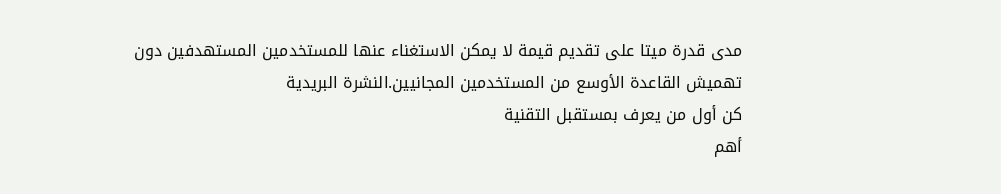مدى قدرة ميتا على تقديم قيمة لا يمكن الاستغناء عنها للمستخدمين المستهدفين دون تهميش القاعدة الأوسع من المستخدمين المجانيين.النشرة البريدية
كن أول من يعرف بمستقبل التقنية
أهم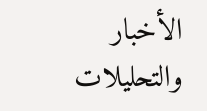الأخبار والتحليلات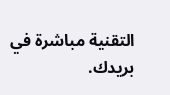التقنية مباشرة في بريدك.